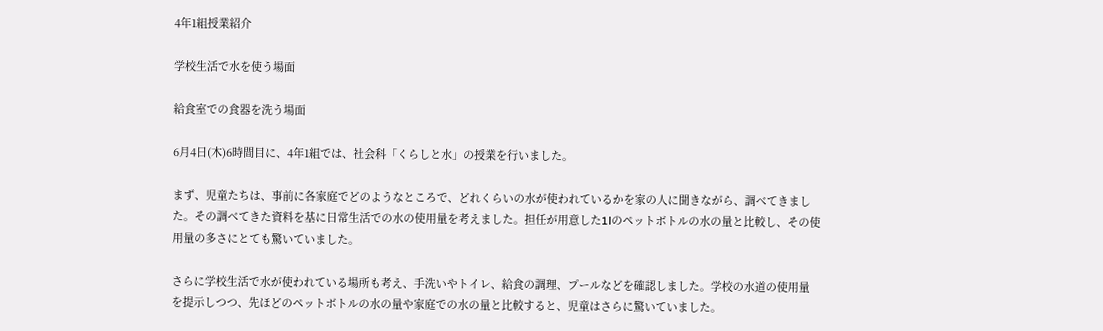4年1組授業紹介

学校生活で水を使う場面

給食室での食器を洗う場面

6月4日(木)6時間目に、4年1組では、社会科「くらしと水」の授業を行いました。

まず、児童たちは、事前に各家庭でどのようなところで、どれくらいの水が使われているかを家の人に聞きながら、調べてきました。その調べてきた資料を基に日常生活での水の使用量を考えました。担任が用意した1lのペットボトルの水の量と比較し、その使用量の多さにとても驚いていました。

さらに学校生活で水が使われている場所も考え、手洗いやトイレ、給食の調理、プールなどを確認しました。学校の水道の使用量を提示しつつ、先ほどのペットボトルの水の量や家庭での水の量と比較すると、児童はさらに驚いていました。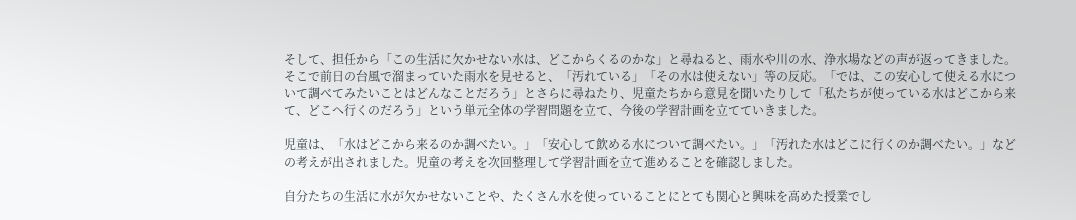そして、担任から「この生活に欠かせない水は、どこからくるのかな」と尋ねると、雨水や川の水、浄水場などの声が返ってきました。そこで前日の台風で溜まっていた雨水を見せると、「汚れている」「その水は使えない」等の反応。「では、この安心して使える水について調べてみたいことはどんなことだろう」とさらに尋ねたり、児童たちから意見を聞いたりして「私たちが使っている水はどこから来て、どこへ行くのだろう」という単元全体の学習問題を立て、今後の学習計画を立てていきました。

児童は、「水はどこから来るのか調べたい。」「安心して飲める水について調べたい。」「汚れた水はどこに行くのか調べたい。」などの考えが出されました。児童の考えを次回整理して学習計画を立て進めることを確認しました。

自分たちの生活に水が欠かせないことや、たくさん水を使っていることにとても関心と興味を高めた授業でし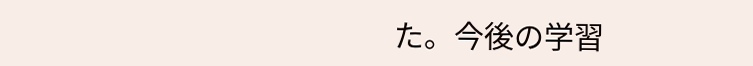た。今後の学習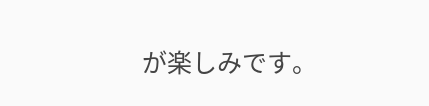が楽しみです。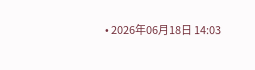• 2026年06月18日 14:03